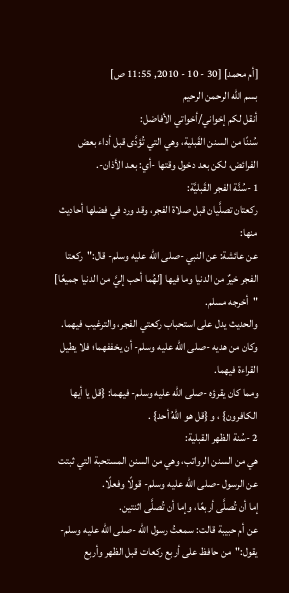[أم محمد] [30 - 10 - 2010, 11:55 ص]
بسم الله الرحمن الرحيم
أنقل لكم إخواني/أخواتي الأفاضل:
سُننًا من السنن القَبلية، وهي التي تُؤدَّى قبل أداء بعض الفرائض، لكن بعد دخول وقتها -أي: بعد الأذان-.
1 -سُنَّة الفجر القَبليَّة:
ركعتان تصلَّيان قبل صلاة الفجر، وقد ورد في فضلها أحاديث منها:
عن عائشة: عن النبي -صلى الله عليه وسلم- قال:"ركعتا الفجر خيرٌ من الدنيا وما فيها [لهُما أحب إليَّ من الدنيا جميعًا] "أخرجه مسلم.
والحديث يدل على استحباب ركعتي الفجر، والترغيب فيهما.
وكان من هديه -صلى الله عليه وسلم- أن يخففهما؛ فلا يطيل القراءة فيهما.
ومما كان يقرؤه -صلى الله عليه وسلم- فيهما: {قل يا أيها الكافرون} ، و {قل هو اللهُ أحد} .
2 -سُنة الظهر القبلية:
هي من السنن الرواتب، وهي من السنن المستحبة التي ثبتت عن الرسول -صلى الله عليه وسلم- قولًا وفعلًا.
إما أن تُصلَّى أربعًا، وإما أن تُصلَّى اثنتين.
عن أم حبيبة قالت: سمعتُ رسول الله -صلى الله عليه وسلم- يقول:"من حافظ على أربع ركعات قبل الظهر وأربع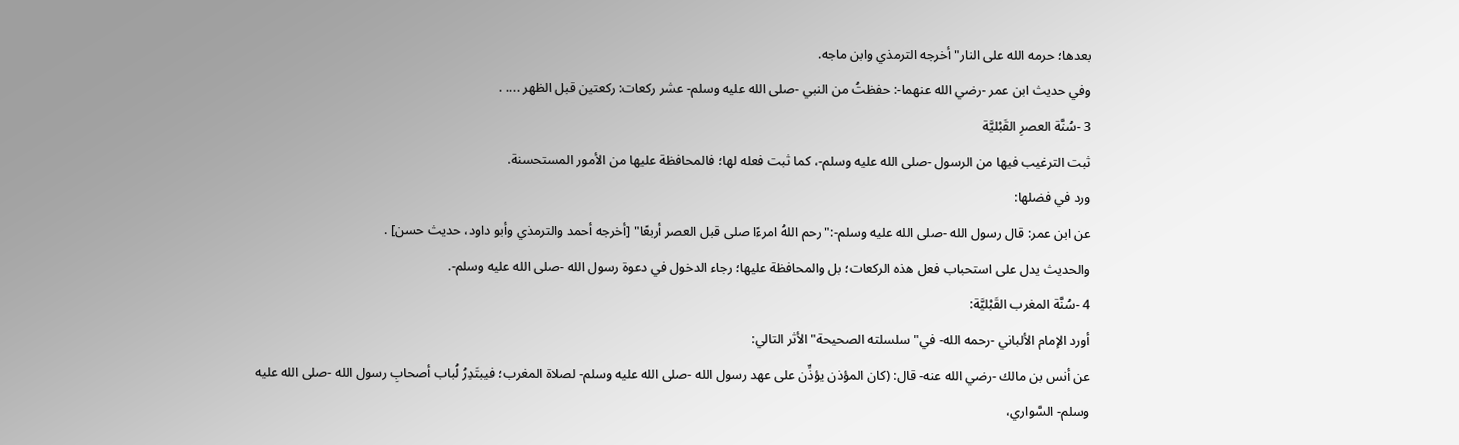بعدها؛ حرمه الله على النار"أخرجه الترمذي وابن ماجه.
وفي حديث ابن عمر -رضي الله عنهما-: حفظتُ من النبي -صلى الله عليه وسلم- عشر ركعات: ركعتين قبل الظهر .... .
3 -سُنَّة العصرِ القَبْليَّة
ثبت الترغيب فيها من الرسول -صلى الله عليه وسلم-، كما ثبت فعله لها؛ فالمحافظة عليها من الأمور المستحسنة.
ورد في فضلها:
عن ابن عمر: قال رسول الله -صلى الله عليه وسلم-:"رحم اللهُ امرءًا صلى قبل العصر أربعًا" [أخرجه أحمد والترمذي وأبو داود، حديث حسن] .
والحديث يدل على استحباب فعل هذه الركعات؛ بل والمحافظة عليها؛ رجاء الدخول في دعوة رسول الله -صلى الله عليه وسلم-.
4 -سُنَّة المغرب القَبْليَّة:
أورد الإمام الألباني -رحمه الله- في"سلسلته الصحيحة"الأثر التالي:
عن أنس بن مالك -رضي الله عنه- قال: (كان المؤذن يؤذِّن على عهد رسول الله -صلى الله عليه وسلم- لصلاة المغرب؛ فيبتَدِرُ لُباب أصحابِ رسول الله -صلى الله عليه وسلم- السَّواري،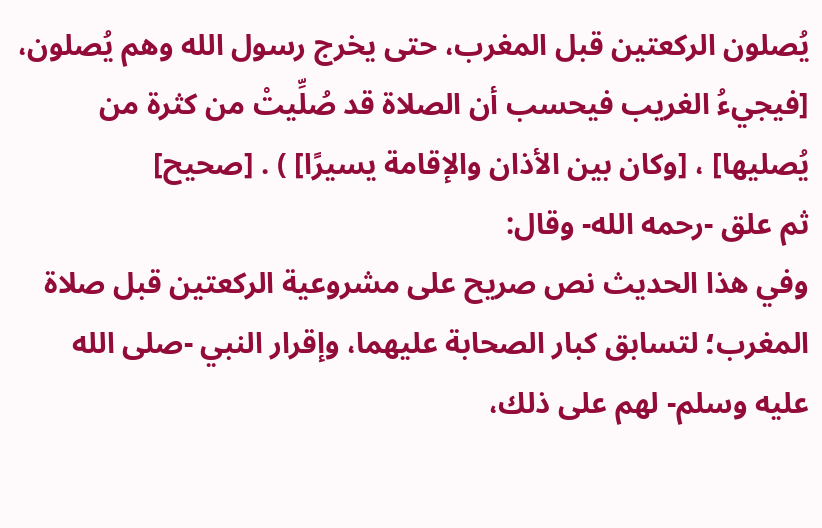يُصلون الركعتين قبل المغرب، حتى يخرج رسول الله وهم يُصلون، [فيجيءُ الغريب فيحسب أن الصلاة قد صُلِّيتْ من كثرة من يُصليها] ، [وكان بين الأذان والإقامة يسيرًا] ) . [صحيح]
ثم علق -رحمه الله- وقال:
وفي هذا الحديث نص صريح على مشروعية الركعتين قبل صلاة المغرب؛ لتسابق كبار الصحابة عليهما، وإقرار النبي -صلى الله عليه وسلم- لهم على ذلك،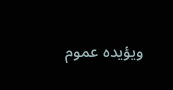ويؤيده عموم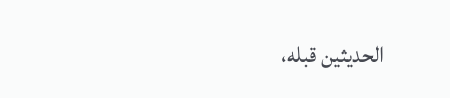الحديثين قبله،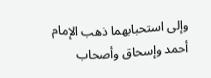وإلى استحبابهما ذهب الإمام أحمد وإسحاق وأصحاب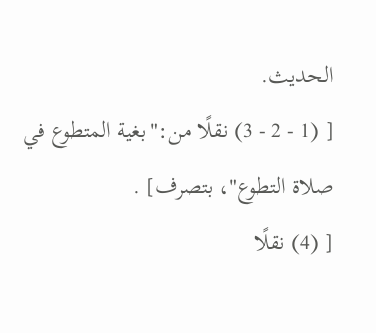الحديث.
[ (1 - 2 - 3) نقلًا من:"بغية المتطوع في صلاة التطوع"، بتصرف] .
[ (4) نقلًا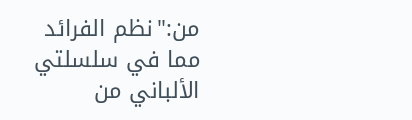من:"نظم الفرائد مما في سلسلتي الألباني من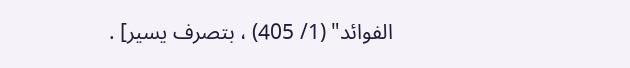الفوائد" (1/ 405) ، بتصرف يسير] .